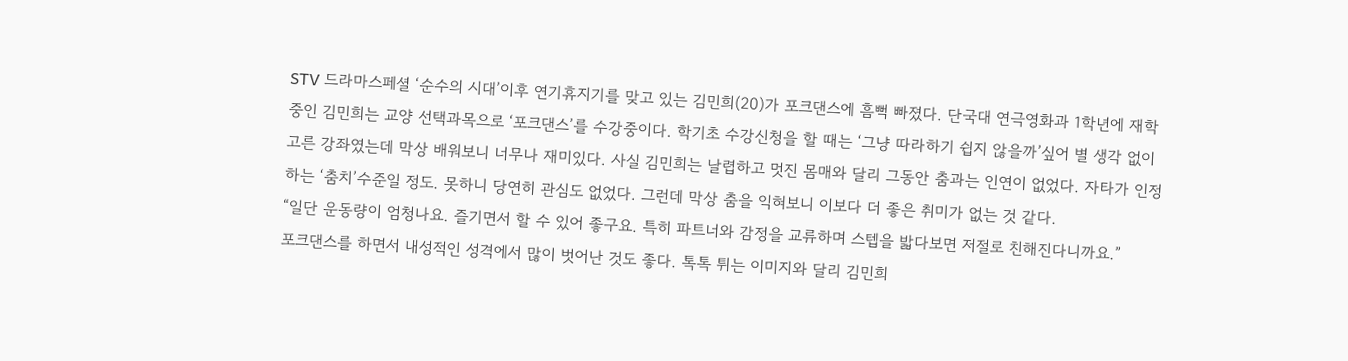STV 드라마스페셜 ‘순수의 시대’이후 연기휴지기를 맞고 있는 김민희(20)가 포크댄스에 흠뻑 빠졌다. 단국대 연극영화과 1학년에 재학중인 김민희는 교양 선택과목으로 ‘포크댄스’를 수강중이다. 학기초 수강신청을 할 때는 ‘그냥 따라하기 쉽지 않을까’싶어 별 생각 없이 고른 강좌였는데 막상 배워보니 너무나 재미있다. 사실 김민희는 날렵하고 멋진 몸매와 달리 그동안 춤과는 인연이 없었다. 자타가 인정하는 ‘춤치’수준일 정도. 못하니 당연히 관심도 없었다. 그런데 막상 춤을 익혀보니 이보다 더 좋은 취미가 없는 것 같다.
“일단 운동량이 엄청나요. 즐기면서 할 수 있어 좋구요. 특히 파트너와 감정을 교류하며 스텝을 밟다보면 저절로 친해진다니까요.”
포크댄스를 하면서 내성적인 성격에서 많이 벗어난 것도 좋다. 톡톡 튀는 이미지와 달리 김민희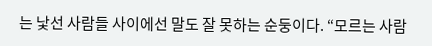는 낯선 사람들 사이에선 말도 잘 못하는 순둥이다. “모르는 사람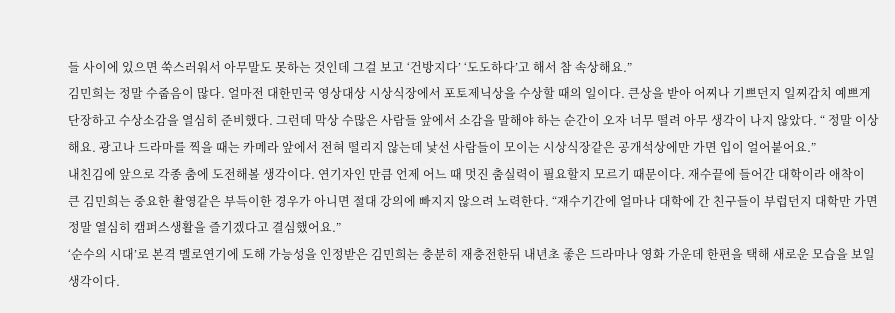들 사이에 있으면 쑥스러워서 아무말도 못하는 것인데 그걸 보고 ‘건방지다’ ‘도도하다’고 해서 참 속상해요.”
김민희는 정말 수줍음이 많다. 얼마전 대한민국 영상대상 시상식장에서 포토제닉상을 수상할 때의 일이다. 큰상을 받아 어찌나 기쁘던지 일찌감치 예쁘게 단장하고 수상소감을 열심히 준비했다. 그런데 막상 수많은 사람들 앞에서 소감을 말해야 하는 순간이 오자 너무 떨려 아무 생각이 나지 않았다. “ 정말 이상해요. 광고나 드라마를 찍을 때는 카메라 앞에서 전혀 떨리지 않는데 낯선 사람들이 모이는 시상식장같은 공개석상에만 가면 입이 얼어붙어요.”
내친김에 앞으로 각종 춤에 도전해볼 생각이다. 연기자인 만큼 언제 어느 때 멋진 춤실력이 필요할지 모르기 때문이다. 재수끝에 들어간 대학이라 애착이 큰 김민희는 중요한 촬영같은 부득이한 경우가 아니면 절대 강의에 빠지지 않으려 노력한다. “재수기간에 얼마나 대학에 간 친구들이 부럽던지 대학만 가면 정말 열심히 캠퍼스생활을 즐기겠다고 결심했어요.”
‘순수의 시대’로 본격 멜로연기에 도해 가능성을 인정받은 김민희는 충분히 재충전한뒤 내년초 좋은 드라마나 영화 가운데 한편을 택해 새로운 모습을 보일 생각이다.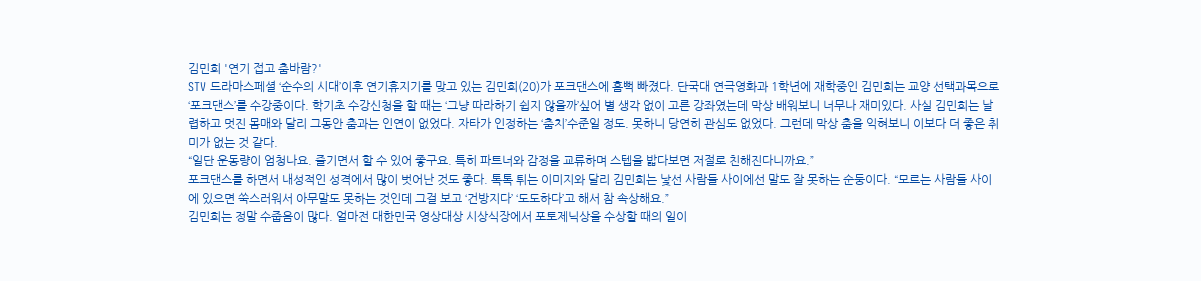김민희 '연기 접고 춤바람?'
STV 드라마스페셜 ‘순수의 시대’이후 연기휴지기를 맞고 있는 김민희(20)가 포크댄스에 흠뻑 빠졌다. 단국대 연극영화과 1학년에 재학중인 김민희는 교양 선택과목으로 ‘포크댄스’를 수강중이다. 학기초 수강신청을 할 때는 ‘그냥 따라하기 쉽지 않을까’싶어 별 생각 없이 고른 강좌였는데 막상 배워보니 너무나 재미있다. 사실 김민희는 날렵하고 멋진 몸매와 달리 그동안 춤과는 인연이 없었다. 자타가 인정하는 ‘춤치’수준일 정도. 못하니 당연히 관심도 없었다. 그런데 막상 춤을 익혀보니 이보다 더 좋은 취미가 없는 것 같다.
“일단 운동량이 엄청나요. 즐기면서 할 수 있어 좋구요. 특히 파트너와 감정을 교류하며 스텝을 밟다보면 저절로 친해진다니까요.”
포크댄스를 하면서 내성적인 성격에서 많이 벗어난 것도 좋다. 톡톡 튀는 이미지와 달리 김민희는 낯선 사람들 사이에선 말도 잘 못하는 순둥이다. “모르는 사람들 사이에 있으면 쑥스러워서 아무말도 못하는 것인데 그걸 보고 ‘건방지다’ ‘도도하다’고 해서 참 속상해요.”
김민희는 정말 수줍음이 많다. 얼마전 대한민국 영상대상 시상식장에서 포토제닉상을 수상할 때의 일이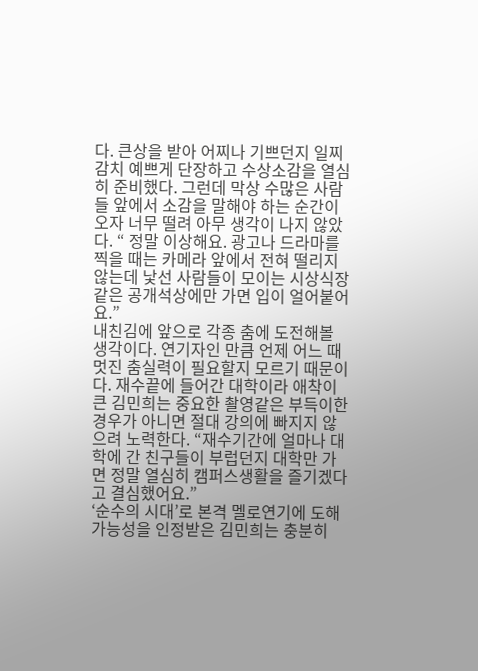다. 큰상을 받아 어찌나 기쁘던지 일찌감치 예쁘게 단장하고 수상소감을 열심히 준비했다. 그런데 막상 수많은 사람들 앞에서 소감을 말해야 하는 순간이 오자 너무 떨려 아무 생각이 나지 않았다. “ 정말 이상해요. 광고나 드라마를 찍을 때는 카메라 앞에서 전혀 떨리지 않는데 낯선 사람들이 모이는 시상식장같은 공개석상에만 가면 입이 얼어붙어요.”
내친김에 앞으로 각종 춤에 도전해볼 생각이다. 연기자인 만큼 언제 어느 때 멋진 춤실력이 필요할지 모르기 때문이다. 재수끝에 들어간 대학이라 애착이 큰 김민희는 중요한 촬영같은 부득이한 경우가 아니면 절대 강의에 빠지지 않으려 노력한다. “재수기간에 얼마나 대학에 간 친구들이 부럽던지 대학만 가면 정말 열심히 캠퍼스생활을 즐기겠다고 결심했어요.”
‘순수의 시대’로 본격 멜로연기에 도해 가능성을 인정받은 김민희는 충분히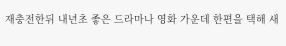재충전한뒤 내년초 좋은 드라마나 영화 가운데 한편을 택해 새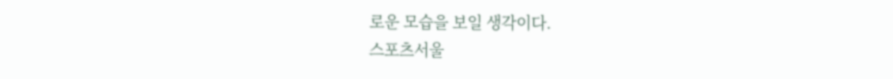로운 모습을 보일 생각이다.
스포츠서울